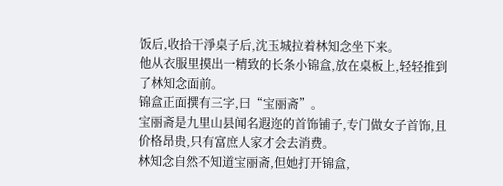饭后,收拾干淨桌子后,沈玉城拉着林知念坐下来。
他从衣服里摸出一精致的长条小锦盒,放在桌板上,轻轻推到了林知念面前。
锦盒正面撰有三字,曰“宝丽斋”。
宝丽斋是九里山县闻名遐迩的首饰铺子,专门做女子首饰,且价格昂贵,只有富庶人家才会去消费。
林知念自然不知道宝丽斋,但她打开锦盒,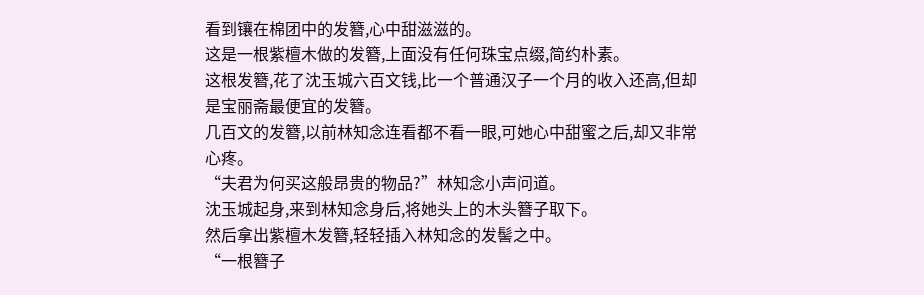看到镶在棉团中的发簪,心中甜滋滋的。
这是一根紫檀木做的发簪,上面没有任何珠宝点缀,简约朴素。
这根发簪,花了沈玉城六百文钱,比一个普通汉子一个月的收入还高,但却是宝丽斋最便宜的发簪。
几百文的发簪,以前林知念连看都不看一眼,可她心中甜蜜之后,却又非常心疼。
“夫君为何买这般昂贵的物品?”林知念小声问道。
沈玉城起身,来到林知念身后,将她头上的木头簪子取下。
然后拿出紫檀木发簪,轻轻插入林知念的发髻之中。
“一根簪子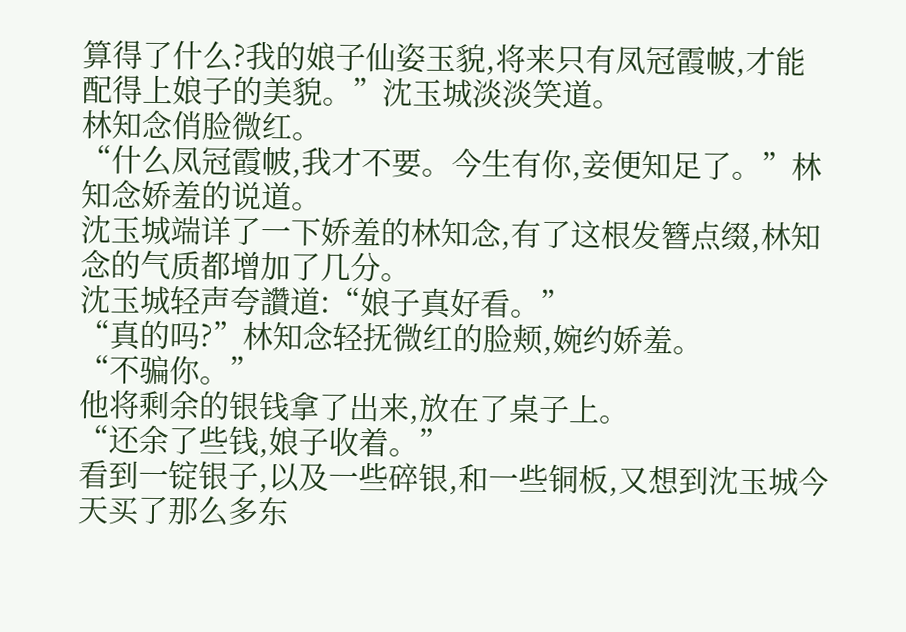算得了什么?我的娘子仙姿玉貌,将来只有凤冠霞帔,才能配得上娘子的美貌。”沈玉城淡淡笑道。
林知念俏脸微红。
“什么凤冠霞帔,我才不要。今生有你,妾便知足了。”林知念娇羞的说道。
沈玉城端详了一下娇羞的林知念,有了这根发簪点缀,林知念的气质都增加了几分。
沈玉城轻声夸讚道:“娘子真好看。”
“真的吗?”林知念轻抚微红的脸颊,婉约娇羞。
“不骗你。”
他将剩余的银钱拿了出来,放在了桌子上。
“还余了些钱,娘子收着。”
看到一锭银子,以及一些碎银,和一些铜板,又想到沈玉城今天买了那么多东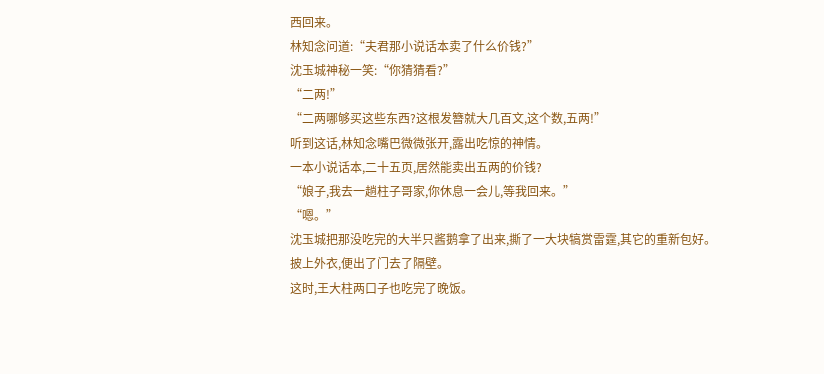西回来。
林知念问道:“夫君那小说话本卖了什么价钱?”
沈玉城神秘一笑:“你猜猜看?”
“二两!”
“二两哪够买这些东西?这根发簪就大几百文,这个数,五两!”
听到这话,林知念嘴巴微微张开,露出吃惊的神情。
一本小说话本,二十五页,居然能卖出五两的价钱?
“娘子,我去一趟柱子哥家,你休息一会儿,等我回来。”
“嗯。”
沈玉城把那没吃完的大半只酱鹅拿了出来,撕了一大块犒赏雷霆,其它的重新包好。
披上外衣,便出了门去了隔壁。
这时,王大柱两口子也吃完了晚饭。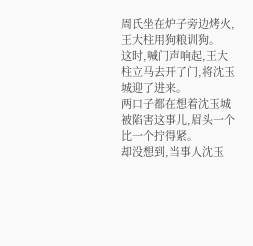周氏坐在炉子旁边烤火,王大柱用狗粮训狗。
这时,喊门声响起,王大柱立马去开了门,将沈玉城迎了进来。
两口子都在想着沈玉城被陷害这事儿,眉头一个比一个拧得紧。
却没想到,当事人沈玉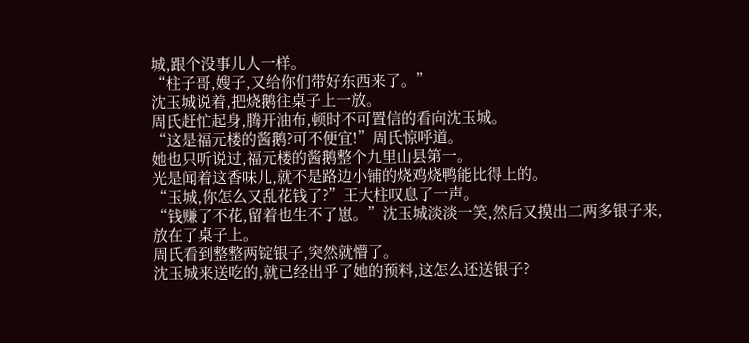城,跟个没事儿人一样。
“柱子哥,嫂子,又给你们带好东西来了。”
沈玉城说着,把烧鹅往桌子上一放。
周氏赶忙起身,腾开油布,顿时不可置信的看向沈玉城。
“这是福元楼的酱鹅?可不便宜!”周氏惊呼道。
她也只听说过,福元楼的酱鹅整个九里山县第一。
光是闻着这香味儿,就不是路边小铺的烧鸡烧鸭能比得上的。
“玉城,你怎么又乱花钱了?”王大柱叹息了一声。
“钱赚了不花,留着也生不了崽。”沈玉城淡淡一笑,然后又摸出二两多银子来,放在了桌子上。
周氏看到整整两锭银子,突然就懵了。
沈玉城来送吃的,就已经出乎了她的预料,这怎么还送银子?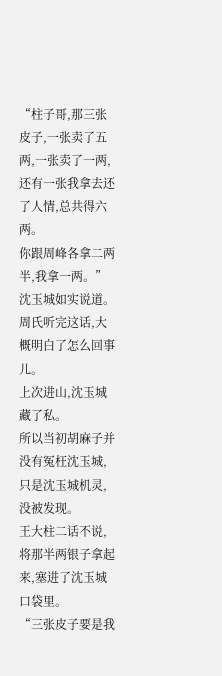“柱子哥,那三张皮子,一张卖了五两,一张卖了一两,还有一张我拿去还了人情,总共得六两。
你跟周峰各拿二两半,我拿一两。”
沈玉城如实说道。
周氏听完这话,大概明白了怎么回事儿。
上次进山,沈玉城藏了私。
所以当初胡麻子并没有冤枉沈玉城,只是沈玉城机灵,没被发现。
王大柱二话不说,将那半两银子拿起来,塞进了沈玉城口袋里。
“三张皮子要是我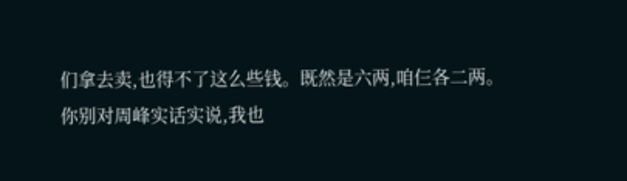们拿去卖,也得不了这么些钱。既然是六两,咱仨各二两。你别对周峰实话实说,我也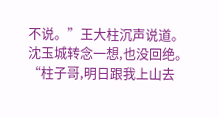不说。”王大柱沉声说道。
沈玉城转念一想,也没回绝。
“柱子哥,明日跟我上山去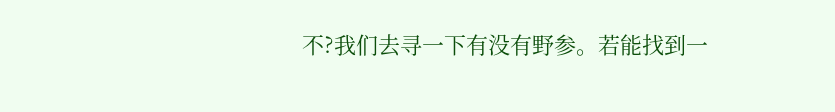不?我们去寻一下有没有野参。若能找到一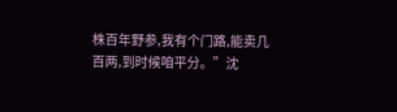株百年野参,我有个门路,能卖几百两,到时候咱平分。”沈